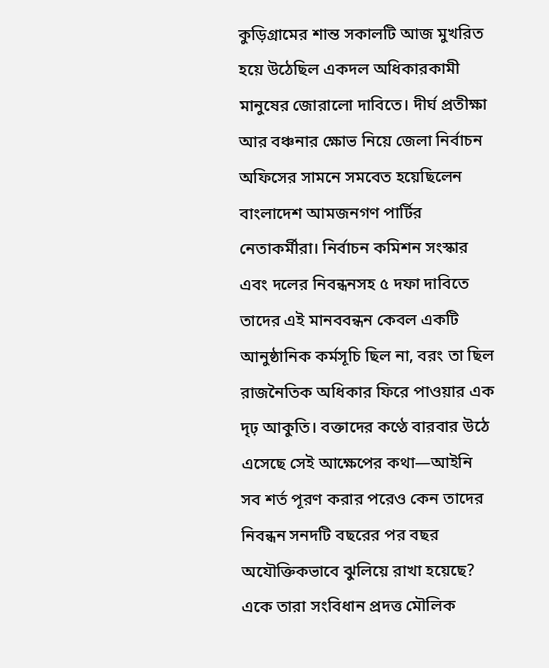কুড়িগ্রামের শান্ত সকালটি আজ মুখরিত হয়ে উঠেছিল একদল অধিকারকামী মানুষের জোরালো দাবিতে। দীর্ঘ প্রতীক্ষা আর বঞ্চনার ক্ষোভ নিয়ে জেলা নির্বাচন অফিসের সামনে সমবেত হয়েছিলেন বাংলাদেশ আমজনগণ পার্টির নেতাকর্মীরা। নির্বাচন কমিশন সংস্কার এবং দলের নিবন্ধনসহ ৫ দফা দাবিতে তাদের এই মানববন্ধন কেবল একটি আনুষ্ঠানিক কর্মসূচি ছিল না, বরং তা ছিল রাজনৈতিক অধিকার ফিরে পাওয়ার এক দৃঢ় আকুতি। বক্তাদের কণ্ঠে বারবার উঠে এসেছে সেই আক্ষেপের কথা—আইনি সব শর্ত পূরণ করার পরেও কেন তাদের নিবন্ধন সনদটি বছরের পর বছর অযৌক্তিকভাবে ঝুলিয়ে রাখা হয়েছে? একে তারা সংবিধান প্রদত্ত মৌলিক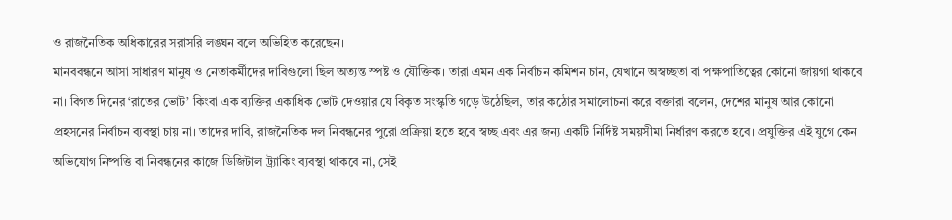ও রাজনৈতিক অধিকারের সরাসরি লঙ্ঘন বলে অভিহিত করেছেন।
মানববন্ধনে আসা সাধারণ মানুষ ও নেতাকর্মীদের দাবিগুলো ছিল অত্যন্ত স্পষ্ট ও যৌক্তিক। তারা এমন এক নির্বাচন কমিশন চান, যেখানে অস্বচ্ছতা বা পক্ষপাতিত্বের কোনো জায়গা থাকবে না। বিগত দিনের ‘রাতের ভোট’ কিংবা এক ব্যক্তির একাধিক ভোট দেওয়ার যে বিকৃত সংস্কৃতি গড়ে উঠেছিল, তার কঠোর সমালোচনা করে বক্তারা বলেন, দেশের মানুষ আর কোনো প্রহসনের নির্বাচন ব্যবস্থা চায় না। তাদের দাবি, রাজনৈতিক দল নিবন্ধনের পুরো প্রক্রিয়া হতে হবে স্বচ্ছ এবং এর জন্য একটি নির্দিষ্ট সময়সীমা নির্ধারণ করতে হবে। প্রযুক্তির এই যুগে কেন অভিযোগ নিষ্পত্তি বা নিবন্ধনের কাজে ডিজিটাল ট্র্যাকিং ব্যবস্থা থাকবে না, সেই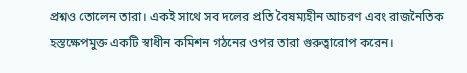প্রশ্নও তোলেন তারা। একই সাথে সব দলের প্রতি বৈষম্যহীন আচরণ এবং রাজনৈতিক হস্তক্ষেপমুক্ত একটি স্বাধীন কমিশন গঠনের ওপর তারা গুরুত্বারোপ করেন।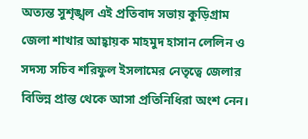অত্যন্ত সুশৃঙ্খল এই প্রতিবাদ সভায় কুড়িগ্রাম জেলা শাখার আহ্বায়ক মাহমুদ হাসান লেলিন ও সদস্য সচিব শরিফুল ইসলামের নেতৃত্বে জেলার বিভিন্ন প্রান্ত থেকে আসা প্রতিনিধিরা অংশ নেন।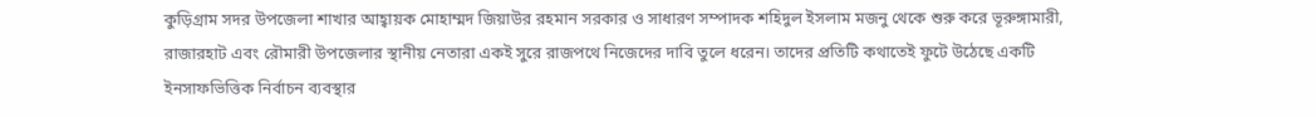কুড়িগ্রাম সদর উপজেলা শাখার আহ্বায়ক মোহাম্মদ জিয়াউর রহমান সরকার ও সাধারণ সম্পাদক শহিদুল ইসলাম মজনু থেকে শুরু করে ভূরুঙ্গামারী, রাজারহাট এবং রৌমারী উপজেলার স্থানীয় নেতারা একই সুরে রাজপথে নিজেদের দাবি তুলে ধরেন। তাদের প্রতিটি কথাতেই ফুটে উঠেছে একটি ইনসাফভিত্তিক নির্বাচন ব্যবস্থার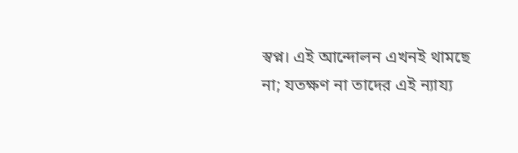স্বপ্ন। এই আন্দোলন এখনই থামছে না; যতক্ষণ না তাদের এই ন্যায্য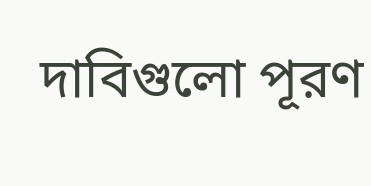দাবিগুলো পূরণ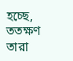হচ্ছে, ততক্ষণ তারা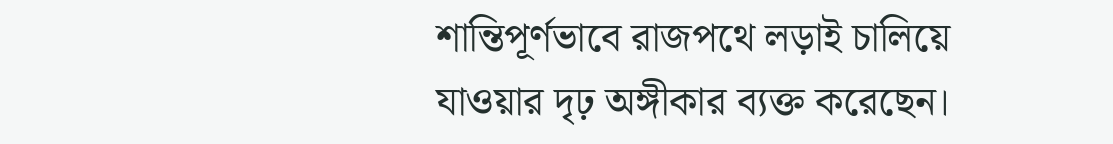শান্তিপূর্ণভাবে রাজপথে লড়াই চালিয়ে যাওয়ার দৃঢ় অঙ্গীকার ব্যক্ত করেছেন।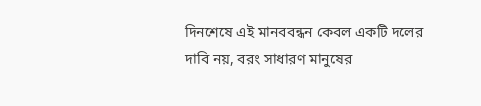দিনশেষে এই মানববন্ধন কেবল একটি দলের দাবি নয়, বরং সাধারণ মানুষের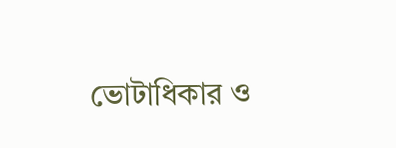ভোটাধিকার ও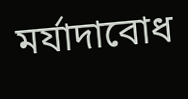মর্যাদাবোধ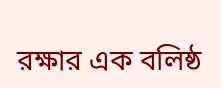রক্ষার এক বলিষ্ঠ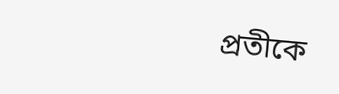প্রতীকে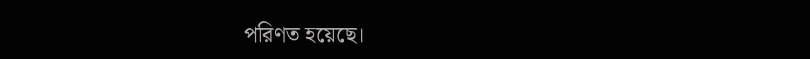পরিণত হয়েছে।